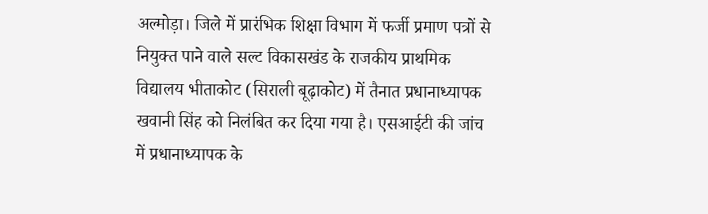अल्मोड़ा। जिले में प्रारंभिक शिक्षा विभाग में फर्जी प्रमाण पत्रों से नियुक्त पाने वाले सल्ट विकासखंड के राजकीय प्राथमिक विद्यालय भीताकोट (सिराली बूढ़ाकोट) में तैनात प्रधानाध्यापक खवानी सिंह को निलंबित कर दिया गया है। एसआईटी की जांच में प्रधानाध्यापक के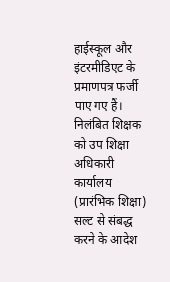हाईस्कूल और इंटरमीडिएट के प्रमाणपत्र फर्जी पाए गए हैं। निलंबित शिक्षक को उप शिक्षा अधिकारी कार्यालय (प्रारंभिक शिक्षा) सल्ट से संबद्ध करने के आदेश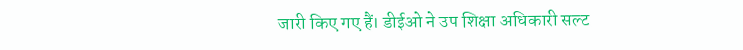जारी किए गए हैं। डीईओ ने उप शिक्षा अधिकारी सल्ट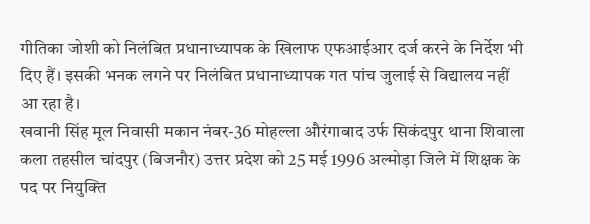गीतिका जोशी को निलंबित प्रधानाध्यापक के खिलाफ एफआईआर दर्ज करने के निर्देश भी दिए हैं। इसकी भनक लगने पर निलंबित प्रधानाध्यापक गत पांच जुलाई से विद्यालय नहीं आ रहा है।
खवानी सिंह मूल निवासी मकान नंबर-36 मोहल्ला औरंगाबाद उर्फ सिकंदपुर थाना शिवाला कला तहसील चांदपुर (बिजनौर) उत्तर प्रदेश को 25 मई 1996 अल्मोड़ा जिले में शिक्षक के पद पर नियुक्ति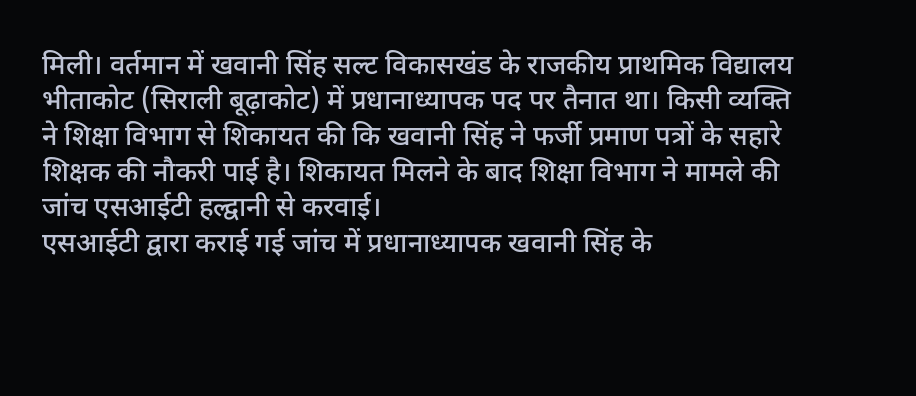मिली। वर्तमान में खवानी सिंह सल्ट विकासखंड के राजकीय प्राथमिक विद्यालय भीताकोट (सिराली बूढ़ाकोट) में प्रधानाध्यापक पद पर तैनात था। किसी व्यक्ति ने शिक्षा विभाग से शिकायत की कि खवानी सिंह ने फर्जी प्रमाण पत्रों के सहारे शिक्षक की नौकरी पाई है। शिकायत मिलने के बाद शिक्षा विभाग ने मामले की जांच एसआईटी हल्द्वानी से करवाई।
एसआईटी द्वारा कराई गई जांच में प्रधानाध्यापक खवानी सिंह के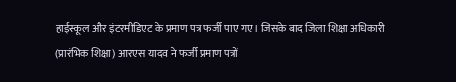हाईस्कूल और इंटरमीडिएट के प्रमाण पत्र फर्जी पाए गए। जिसके बाद जिला शिक्षा अधिकारी (प्रारंभिक शिक्षा) आरएस यादव ने फर्जी प्रमाण पत्रों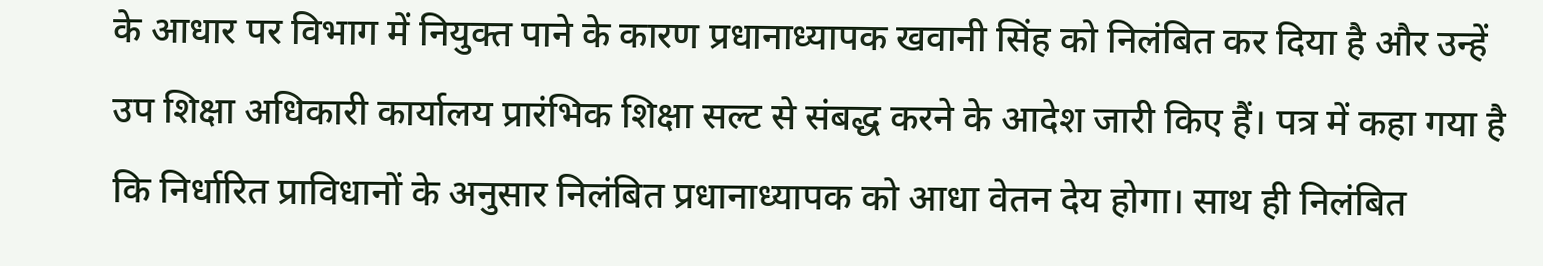के आधार पर विभाग में नियुक्त पाने के कारण प्रधानाध्यापक खवानी सिंह को निलंबित कर दिया है और उन्हें उप शिक्षा अधिकारी कार्यालय प्रारंभिक शिक्षा सल्ट से संबद्ध करने के आदेश जारी किए हैं। पत्र में कहा गया है कि निर्धारित प्राविधानों के अनुसार निलंबित प्रधानाध्यापक को आधा वेतन देय होगा। साथ ही निलंबित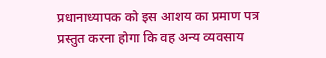प्रधानाध्यापक को इस आशय का प्रमाण पत्र प्रस्तुत करना होगा कि वह अन्य व्यवसाय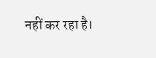नहीं कर रहा है।